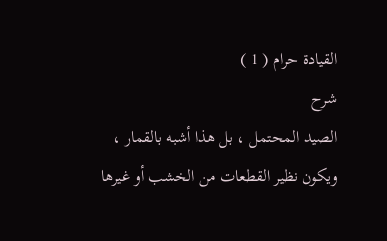القيادة حرام ( 1 )
شرح
الصيد المحتمل ، بل هذا أشبه بالقمار ، ويكون نظير القطعات من الخشب أو غيرها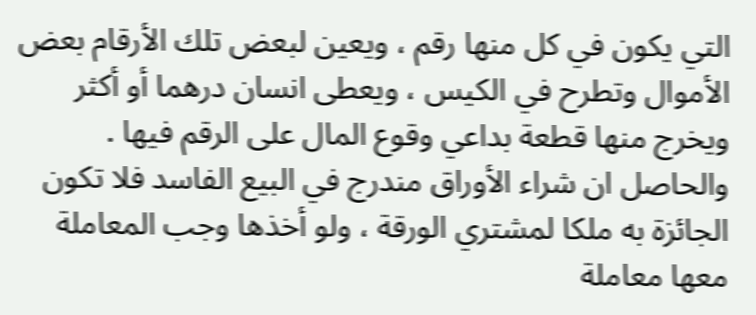التي يكون في كل منها رقم ، ويعين لبعض تلك الأرقام بعض الأموال وتطرح في الكيس ، ويعطى انسان درهما أو أكثر ويخرج منها قطعة بداعي وقوع المال على الرقم فيها .
والحاصل ان شراء الأوراق مندرج في البيع الفاسد فلا تكون الجائزة به ملكا لمشتري الورقة ، ولو أخذها وجب المعاملة معها معاملة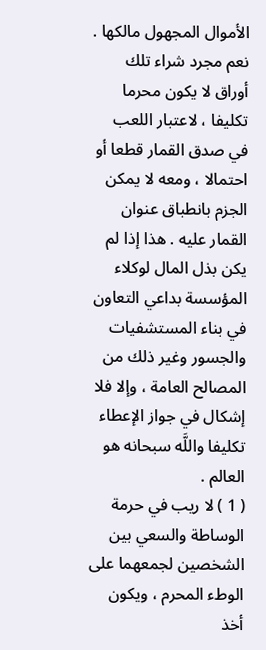الأموال المجهول مالكها .
نعم مجرد شراء تلك أوراق لا يكون محرما تكليفا ، لاعتبار اللعب في صدق القمار قطعا أو احتمالا ، ومعه لا يمكن الجزم بانطباق عنوان القمار عليه . هذا إذا لم يكن بذل المال لوكلاء المؤسسة بداعي التعاون في بناء المستشفيات والجسور وغير ذلك من المصالح العامة ، وإلا فلا إشكال في جواز الإعطاء تكليفا واللَّه سبحانه هو العالم .
( 1 ) لا ريب في حرمة الوساطة والسعي بين الشخصين لجمعهما على الوطء المحرم ، ويكون أخذ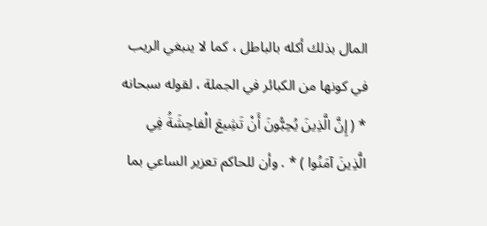المال بذلك أكله بالباطل ، كما لا ينبغي الريب في كونها من الكبائر في الجملة ، لقوله سبحانه * ( إِنَّ الَّذِينَ يُحِبُّونَ أَنْ تَشِيعَ الْفاحِشَةُ فِي الَّذِينَ آمَنُوا ) * . وأن للحاكم تعزير الساعي بما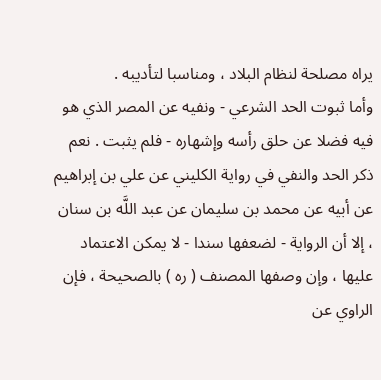يراه مصلحة لنظام البلاد ، ومناسبا لتأديبه .
وأما ثبوت الحد الشرعي - ونفيه عن المصر الذي هو فيه فضلا عن حلق رأسه وإشهاره - فلم يثبت . نعم ذكر الحد والنفي في رواية الكليني عن علي بن إبراهيم عن أبيه عن محمد بن سليمان عن عبد اللَّه بن سنان ، إلا أن الرواية - لضعفها سندا - لا يمكن الاعتماد عليها ، وإن وصفها المصنف ( ره ) بالصحيحة ، فإن الراوي عن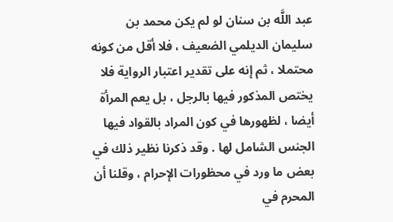عبد اللَّه بن سنان لو لم يكن محمد بن سليمان الديلمي الضعيف ، فلا أقل من كونه محتملا ، ثم إنه على تقدير اعتبار الرواية فلا يختص المذكور فيها بالرجل ، بل يعم المرأة أيضا ، لظهورها في كون المراد بالقواد فيها الجنس الشامل لها . وقد ذكرنا نظير ذلك في بعض ما ورد في محظورات الإحرام ، وقلنا أن المحرم في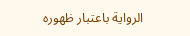الرواية باعتبار ظهوره